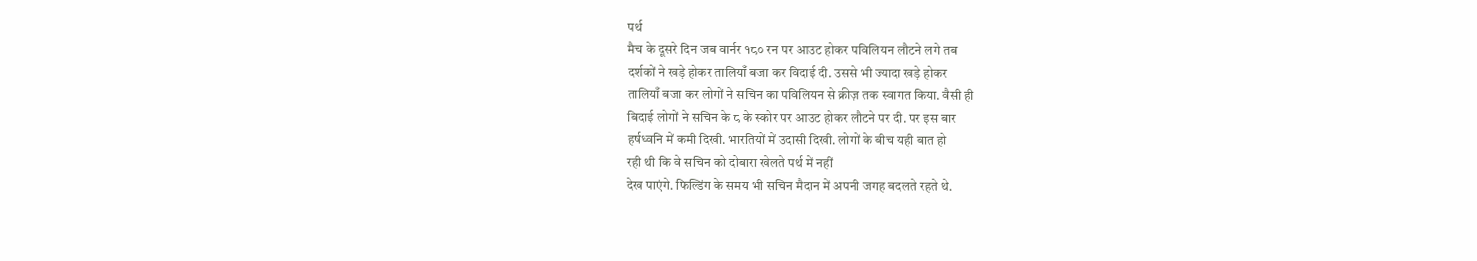पर्थ
मैच के दूसरे दिन जब वार्नर १८० रन पर आउट होकर पविलियन लौटने लगे तब
दर्शकों ने खड़े होकर तालियाँ बजा कर विदाई दी. उससे भी ज्यादा खड़े होकर
तालियाँ बजा कर लोगों ने सचिन का पविलियन से क्रीज़ तक स्वागत किया. वैसी ही
बिदाई लोगों ने सचिन के ८ के स्कोर पर आउट होकर लौटने पर दी. पर इस बार
हर्षध्वनि में कमी दिखी. भारतियों में उदासी दिखी. लोगों के बीच यही बात हो
रही थी कि वे सचिन को दोबारा खेलते पर्थ में नहीं
देख पाएंगे. फिल्डिंग के समय भी सचिन मैदान में अपनी जगह बदलते रहते थे.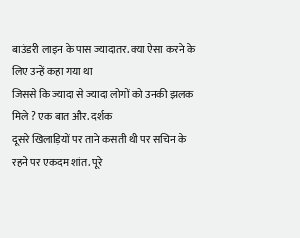बाउंडरी लाइन के पास ज्यादातर. क्या ऐसा करने के लिए उन्हें कहा गया था
जिससे कि ज्यादा से ज्यादा लोगों को उनकी झलक मिले ? एक बात और. दर्शक
दूसरे खिलाड़ियों पर ताने कसती थी पर सचिन के रहने पर एकदम शांत. पूरे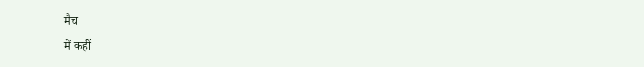मैच
में कहीं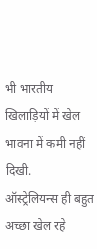भी भारतीय खिलाड़ियों में खेल भावना में कमी नहीं दिखी.
ऑस्ट्रेलियन्स ही बहुत अच्छा खेल रहे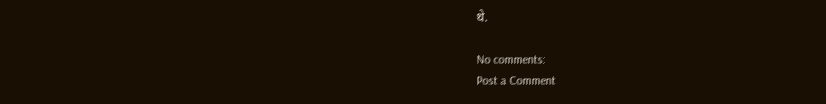थे.

No comments:
Post a Comment